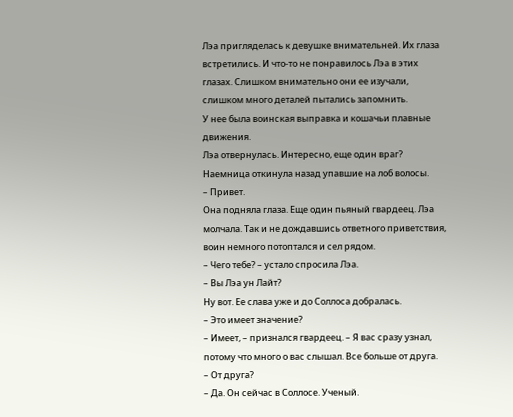Лэа пригляделась к девушке внимательней. Их глаза встретились. И что-то не понравилось Лэа в этих глазах. Слишком внимательно они ее изучали, слишком много деталей пытались запомнить.
У нее была воинская выправка и кошачьи плавные движения.
Лэа отвернулась. Интересно, еще один враг?
Наемница откинула назад упавшие на лоб волосы.
– Привет.
Она подняла глаза. Еще один пьяный гвардеец. Лэа молчала. Так и не дождавшись ответного приветствия, воин немного потоптался и сел рядом.
– Чего тебе? – устало спросила Лэа.
– Вы Лэа ун Лайт?
Ну вот. Ее слава уже и до Соллоса добралась.
– Это имеет значение?
– Имеет, – признался гвардеец. – Я вас сразу узнал, потому что много о вас слышал. Все больше от друга.
– От друга?
– Да. Он сейчас в Соллосе. Ученый.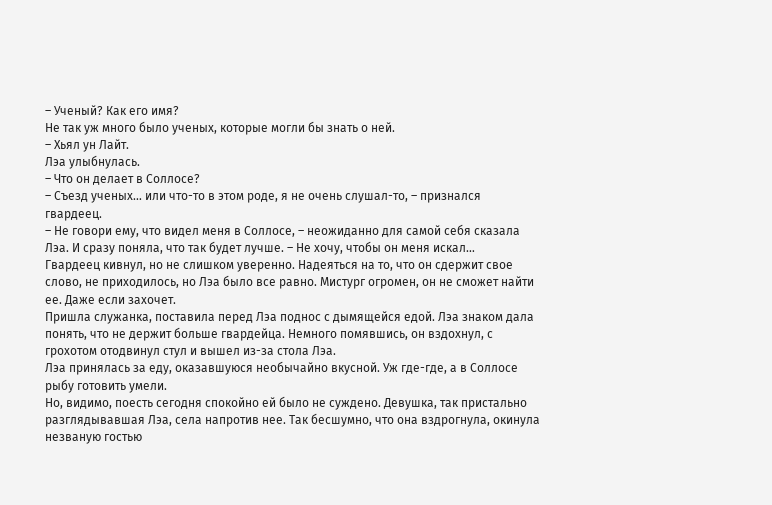– Ученый? Как его имя?
Не так уж много было ученых, которые могли бы знать о ней.
– Хьял ун Лайт.
Лэа улыбнулась.
– Что он делает в Соллосе?
– Съезд ученых… или что-то в этом роде, я не очень слушал-то, – признался гвардеец.
– Не говори ему, что видел меня в Соллосе, – неожиданно для самой себя сказала Лэа. И сразу поняла, что так будет лучше. – Не хочу, чтобы он меня искал…
Гвардеец кивнул, но не слишком уверенно. Надеяться на то, что он сдержит свое слово, не приходилось, но Лэа было все равно. Мистург огромен, он не сможет найти ее. Даже если захочет.
Пришла служанка, поставила перед Лэа поднос с дымящейся едой. Лэа знаком дала понять, что не держит больше гвардейца. Немного помявшись, он вздохнул, с грохотом отодвинул стул и вышел из-за стола Лэа.
Лэа принялась за еду, оказавшуюся необычайно вкусной. Уж где-где, а в Соллосе рыбу готовить умели.
Но, видимо, поесть сегодня спокойно ей было не суждено. Девушка, так пристально разглядывавшая Лэа, села напротив нее. Так бесшумно, что она вздрогнула, окинула незваную гостью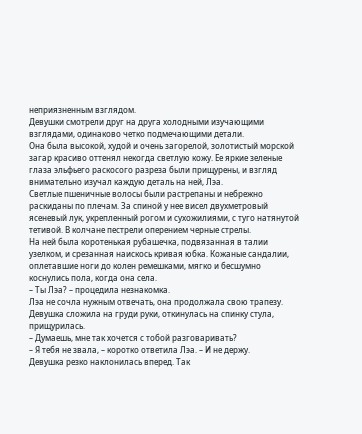неприязненным взглядом.
Девушки смотрели друг на друга холодными изучающими взглядами, одинаково четко подмечающими детали.
Она была высокой, худой и очень загорелой, золотистый морской загар красиво оттенял некогда светлую кожу. Ее яркие зеленые глаза эльфьего раскосого разреза были прищурены, и взгляд внимательно изучал каждую деталь на ней, Лэа.
Светлые пшеничные волосы были растрепаны и небрежно раскиданы по плечам. За спиной у нее висел двухметровый ясеневый лук, укрепленный рогом и сухожилиями, с туго натянутой тетивой. В колчане пестрели оперением черные стрелы.
На ней была коротенькая рубашечка, подвязанная в талии узелком, и срезанная наискось кривая юбка. Кожаные сандалии, оплетавшие ноги до колен ремешками, мягко и бесшумно коснулись пола, когда она села.
– Ты Лэа? – процедила незнакомка.
Лэа не сочла нужным отвечать, она продолжала свою трапезу.
Девушка сложила на груди руки, откинулась на спинку стула, прищурилась.
– Думаешь, мне так хочется с тобой разговаривать?
– Я тебя не звала, – коротко ответила Лэа. – И не держу.
Девушка резко наклонилась вперед. Так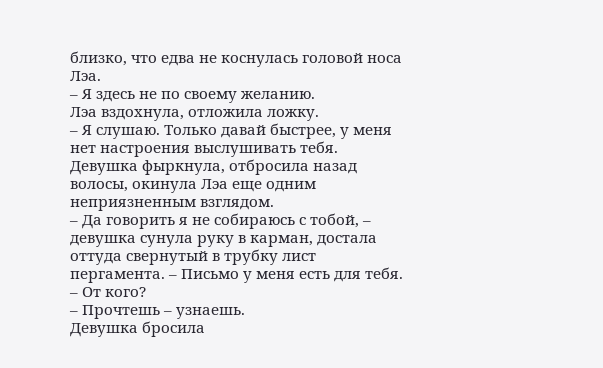близко, что едва не коснулась головой носа Лэа.
– Я здесь не по своему желанию.
Лэа вздохнула, отложила ложку.
– Я слушаю. Только давай быстрее, у меня нет настроения выслушивать тебя.
Девушка фыркнула, отбросила назад волосы, окинула Лэа еще одним неприязненным взглядом.
– Да говорить я не собираюсь с тобой, – девушка сунула руку в карман, достала оттуда свернутый в трубку лист пергамента. – Письмо у меня есть для тебя.
– От кого?
– Прочтешь – узнаешь.
Девушка бросила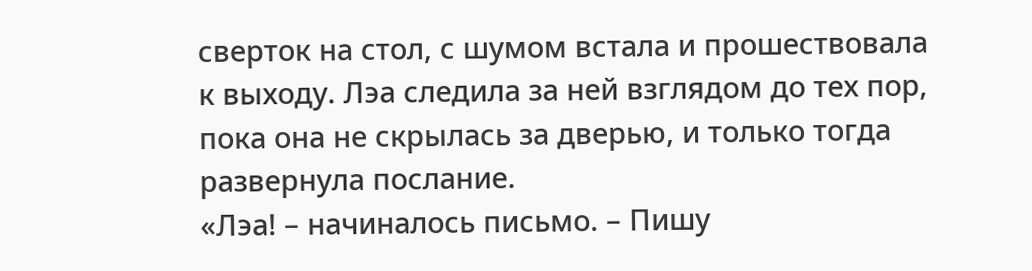сверток на стол, с шумом встала и прошествовала к выходу. Лэа следила за ней взглядом до тех пор, пока она не скрылась за дверью, и только тогда развернула послание.
«Лэа! – начиналось письмо. – Пишу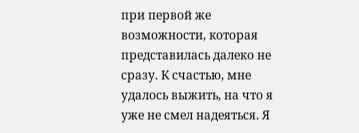при первой же возможности, которая представилась далеко не сразу. К счастью, мне удалось выжить, на что я уже не смел надеяться. Я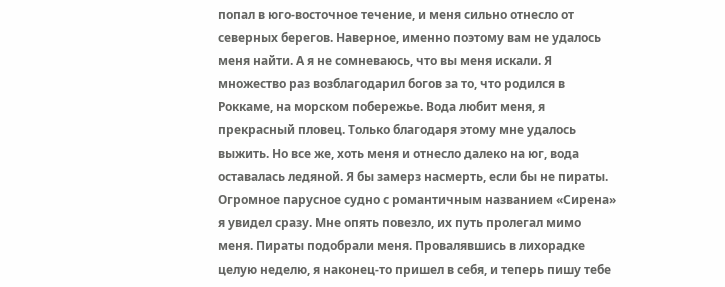попал в юго-восточное течение, и меня сильно отнесло от северных берегов. Наверное, именно поэтому вам не удалось меня найти. А я не сомневаюсь, что вы меня искали. Я множество раз возблагодарил богов за то, что родился в Роккаме, на морском побережье. Вода любит меня, я прекрасный пловец. Только благодаря этому мне удалось выжить. Но все же, хоть меня и отнесло далеко на юг, вода оставалась ледяной. Я бы замерз насмерть, если бы не пираты. Огромное парусное судно с романтичным названием «Сирена» я увидел сразу. Мне опять повезло, их путь пролегал мимо меня. Пираты подобрали меня. Провалявшись в лихорадке целую неделю, я наконец-то пришел в себя, и теперь пишу тебе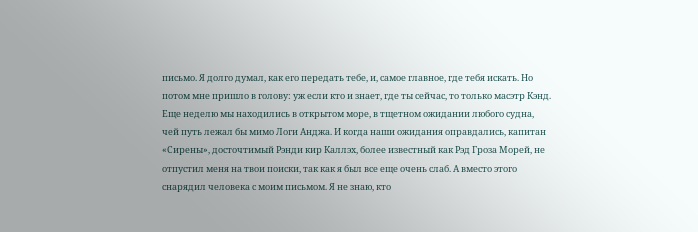письмо. Я долго думал, как его передать тебе, и, самое главное, где тебя искать. Но потом мне пришло в голову: уж если кто и знает, где ты сейчас, то только масэтр Кэнд. Еще неделю мы находились в открытом море, в тщетном ожидании любого судна, чей путь лежал бы мимо Логи Анджа. И когда наши ожидания оправдались, капитан «Сирены», досточтимый Рэнди кир Каллэх, более известный как Рэд Гроза Морей, не отпустил меня на твои поиски, так как я был все еще очень слаб. А вместо этого снарядил человека с моим письмом. Я не знаю, кто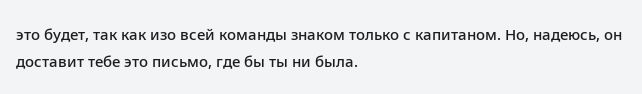это будет, так как изо всей команды знаком только с капитаном. Но, надеюсь, он доставит тебе это письмо, где бы ты ни была.